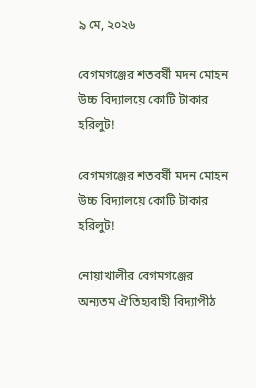৯ মে, ২০২৬

বেগমগঞ্জের শতবর্ষী মদন মোহন উচ্চ বিদ্যালয়ে কোটি টাকার হরিলুট!

বেগমগঞ্জের শতবর্ষী মদন মোহন উচ্চ বিদ্যালয়ে কোটি টাকার হরিলুট!

নোয়াখালীর বেগমগঞ্জের অন্যতম ঐতিহ্যবাহী বিদ্যাপীঠ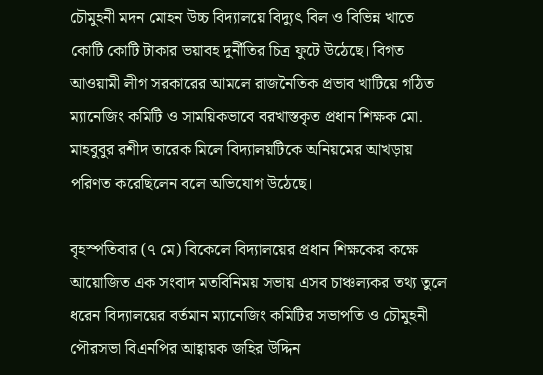চৌমুহনী মদন মোহন উচ্চ বিদ্যালয়ে বিদ্যুৎ বিল ও বিভিন্ন খাতে কোটি কোটি টাকার ভয়াবহ দুর্নীতির চিত্র ফুটে উঠেছে। বিগত আওয়ামী লীগ সরকারের আমলে রাজনৈতিক প্রভাব খাটিয়ে গঠিত ম্যানেজিং কমিটি ও সাময়িকভাবে বরখাস্তকৃত প্রধান শিক্ষক মো. মাহবুবুর রশীদ তারেক মিলে বিদ্যালয়টিকে অনিয়মের আখড়ায় পরিণত করেছিলেন বলে অভিযোগ উঠেছে।

বৃহস্পতিবার (৭ মে) বিকেলে বিদ্যালয়ের প্রধান শিক্ষকের কক্ষে আয়োজিত এক সংবাদ মতবিনিময় সভায় এসব চাঞ্চল্যকর তথ্য তুলে ধরেন বিদ্যালয়ের বর্তমান ম্যানেজিং কমিটির সভাপতি ও চৌমুহনী পৌরসভা বিএনপির আহ্বায়ক জহির উদ্দিন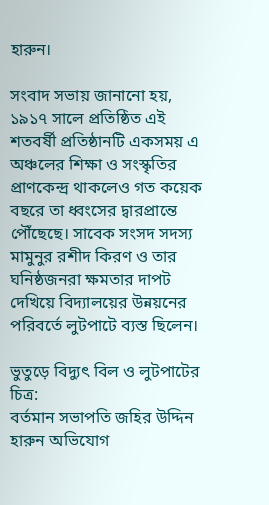হারুন।

সংবাদ সভায় জানানো হয়, ১৯১৭ সালে প্রতিষ্ঠিত এই শতবর্ষী প্রতিষ্ঠানটি একসময় এ অঞ্চলের শিক্ষা ও সংস্কৃতির প্রাণকেন্দ্র থাকলেও গত কয়েক বছরে তা ধ্বংসের দ্বারপ্রান্তে পৌঁছেছে। সাবেক সংসদ সদস্য মামুনুর রশীদ কিরণ ও তার ঘনিষ্ঠজনরা ক্ষমতার দাপট দেখিয়ে বিদ্যালয়ের উন্নয়নের পরিবর্তে লুটপাটে ব্যস্ত ছিলেন।

ভুতুড়ে বিদ্যুৎ বিল ও লুটপাটের চিত্র:
বর্তমান সভাপতি জহির উদ্দিন হারুন অভিযোগ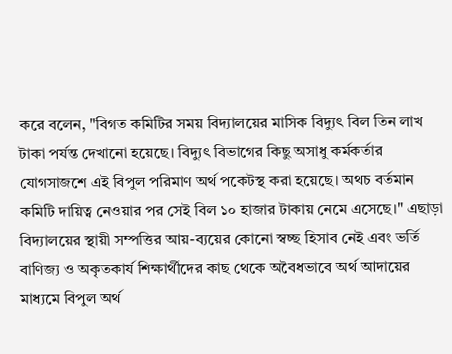করে বলেন, "বিগত কমিটির সময় বিদ্যালয়ের মাসিক বিদ্যুৎ বিল তিন লাখ টাকা পর্যন্ত দেখানো হয়েছে। বিদ্যুৎ বিভাগের কিছু অসাধু কর্মকর্তার যোগসাজশে এই বিপুল পরিমাণ অর্থ পকেটস্থ করা হয়েছে। অথচ বর্তমান কমিটি দায়িত্ব নেওয়ার পর সেই বিল ১০ হাজার টাকায় নেমে এসেছে।" এছাড়া বিদ্যালয়ের স্থায়ী সম্পত্তির আয়-ব্যয়ের কোনো স্বচ্ছ হিসাব নেই এবং ভর্তি বাণিজ্য ও অকৃতকার্য শিক্ষার্থীদের কাছ থেকে অবৈধভাবে অর্থ আদায়ের মাধ্যমে বিপুল অর্থ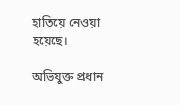হাতিয়ে নেওয়া হয়েছে।

অভিযুক্ত প্রধান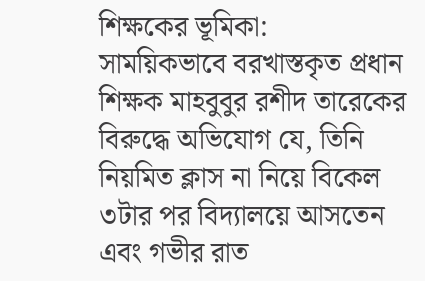শিক্ষকের ভূমিকা:
সাময়িকভাবে বরখাস্তকৃত প্রধান শিক্ষক মাহবুবুর রশীদ তারেকের বিরুদ্ধে অভিযোগ যে, তিনি নিয়মিত ক্লাস না নিয়ে বিকেল ৩টার পর বিদ্যালয়ে আসতেন এবং গভীর রাত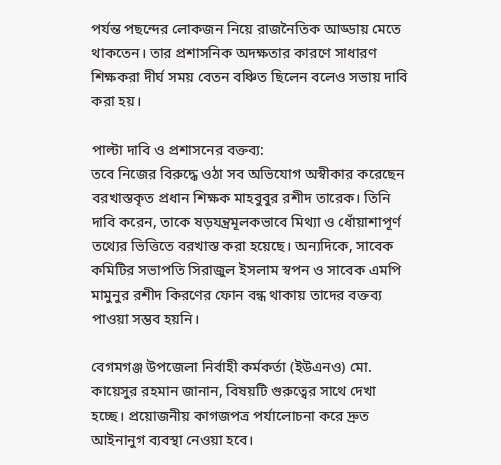পর্যন্ত পছন্দের লোকজন নিয়ে রাজনৈতিক আড্ডায় মেতে থাকতেন। তার প্রশাসনিক অদক্ষতার কারণে সাধারণ শিক্ষকরা দীর্ঘ সময় বেতন বঞ্চিত ছিলেন বলেও সভায় দাবি করা হয়।

পাল্টা দাবি ও প্রশাসনের বক্তব্য:
তবে নিজের বিরুদ্ধে ওঠা সব অভিযোগ অস্বীকার করেছেন বরখাস্তকৃত প্রধান শিক্ষক মাহবুবুর রশীদ তারেক। তিনি দাবি করেন, তাকে ষড়যন্ত্রমূলকভাবে মিথ্যা ও ধোঁয়াশাপূর্ণ তথ্যের ভিত্তিতে বরখাস্ত করা হয়েছে। অন্যদিকে, সাবেক কমিটির সভাপতি সিরাজুল ইসলাম স্বপন ও সাবেক এমপি মামুনুর রশীদ কিরণের ফোন বন্ধ থাকায় তাদের বক্তব্য পাওয়া সম্ভব হয়নি।

বেগমগঞ্জ উপজেলা নির্বাহী কর্মকর্তা (ইউএনও) মো. কায়েসুর রহমান জানান, বিষয়টি গুরুত্বের সাথে দেখা হচ্ছে। প্রয়োজনীয় কাগজপত্র পর্যালোচনা করে দ্রুত আইনানুগ ব্যবস্থা নেওয়া হবে।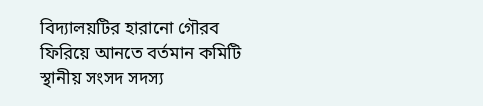বিদ্যালয়টির হারানো গৌরব ফিরিয়ে আনতে বর্তমান কমিটি স্থানীয় সংসদ সদস্য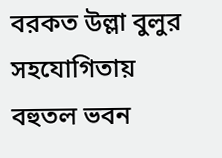বরকত উল্লা বুলুর সহযোগিতায় বহুতল ভবন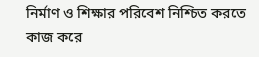নির্মাণ ও শিক্ষার পরিবেশ নিশ্চিত করতে কাজ করে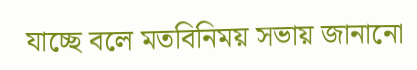যাচ্ছে বলে মতবিনিময় সভায় জানানো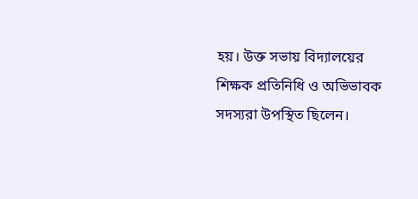হয়। উক্ত সভায় বিদ্যালয়ের শিক্ষক প্রতিনিধি ও অভিভাবক সদস্যরা উপস্থিত ছিলেন।